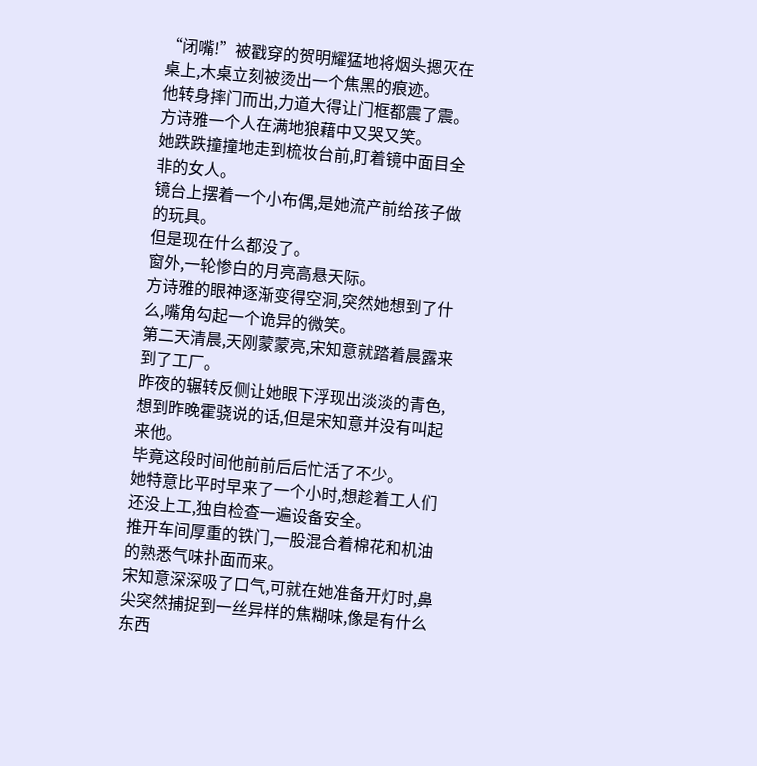“闭嘴!”被戳穿的贺明耀猛地将烟头摁灭在桌上,木桌立刻被烫出一个焦黑的痕迹。
他转身摔门而出,力道大得让门框都震了震。
方诗雅一个人在满地狼藉中又哭又笑。
她跌跌撞撞地走到梳妆台前,盯着镜中面目全非的女人。
镜台上摆着一个小布偶,是她流产前给孩子做的玩具。
但是现在什么都没了。
窗外,一轮惨白的月亮高悬天际。
方诗雅的眼神逐渐变得空洞,突然她想到了什么,嘴角勾起一个诡异的微笑。
第二天清晨,天刚蒙蒙亮,宋知意就踏着晨露来到了工厂。
昨夜的辗转反侧让她眼下浮现出淡淡的青色,想到昨晚霍骁说的话,但是宋知意并没有叫起来他。
毕竟这段时间他前前后后忙活了不少。
她特意比平时早来了一个小时,想趁着工人们还没上工,独自检查一遍设备安全。
推开车间厚重的铁门,一股混合着棉花和机油的熟悉气味扑面而来。
宋知意深深吸了口气,可就在她准备开灯时,鼻尖突然捕捉到一丝异样的焦糊味,像是有什么东西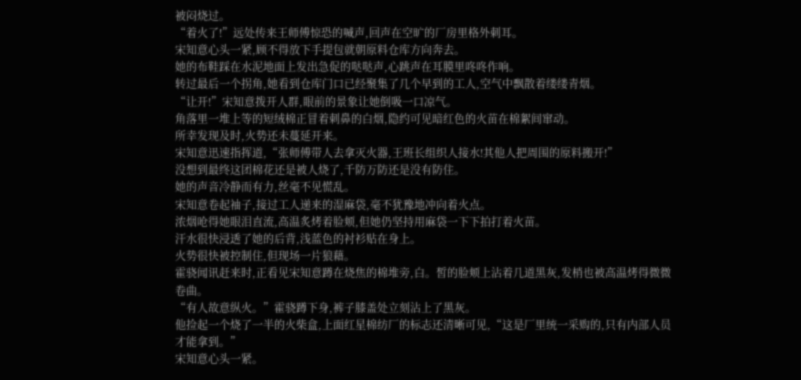被闷烧过。
“着火了!”远处传来王师傅惊恐的喊声,回声在空旷的厂房里格外刺耳。
宋知意心头一紧,顾不得放下手提包就朝原料仓库方向奔去。
她的布鞋踩在水泥地面上发出急促的哒哒声,心跳声在耳膜里咚咚作响。
转过最后一个拐角,她看到仓库门口已经聚集了几个早到的工人,空气中飘散着缕缕青烟。
“让开!”宋知意拨开人群,眼前的景象让她倒吸一口凉气。
角落里一堆上等的短绒棉正冒着刺鼻的白烟,隐约可见暗红色的火苗在棉絮间窜动。
所幸发现及时,火势还未蔓延开来。
宋知意迅速指挥道,“张师傅带人去拿灭火器,王班长组织人接水!其他人把周围的原料搬开!”
没想到最终这团棉花还是被人烧了,千防万防还是没有防住。
她的声音冷静而有力,丝毫不见慌乱。
宋知意卷起袖子,接过工人递来的湿麻袋,毫不犹豫地冲向着火点。
浓烟呛得她眼泪直流,高温炙烤着脸颊,但她仍坚持用麻袋一下下拍打着火苗。
汗水很快浸透了她的后背,浅蓝色的衬衫贴在身上。
火势很快被控制住,但现场一片狼藉。
霍骁闻讯赶来时,正看见宋知意蹲在烧焦的棉堆旁,白。皙的脸颊上沾着几道黑灰,发梢也被高温烤得微微卷曲。
“有人故意纵火。”霍骁蹲下身,裤子膝盖处立刻沾上了黑灰。
他捡起一个烧了一半的火柴盒,上面红星棉纺厂的标志还清晰可见,“这是厂里统一采购的,只有内部人员才能拿到。”
宋知意心头一紧。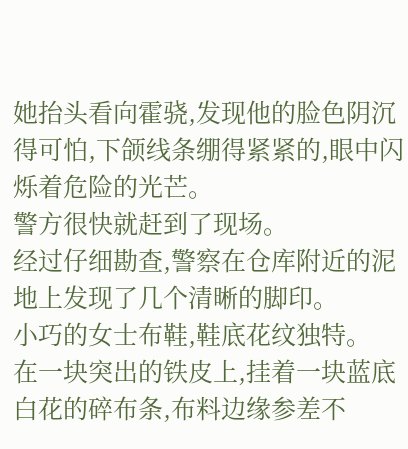她抬头看向霍骁,发现他的脸色阴沉得可怕,下颌线条绷得紧紧的,眼中闪烁着危险的光芒。
警方很快就赶到了现场。
经过仔细勘查,警察在仓库附近的泥地上发现了几个清晰的脚印。
小巧的女士布鞋,鞋底花纹独特。
在一块突出的铁皮上,挂着一块蓝底白花的碎布条,布料边缘参差不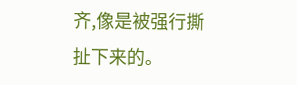齐,像是被强行撕扯下来的。